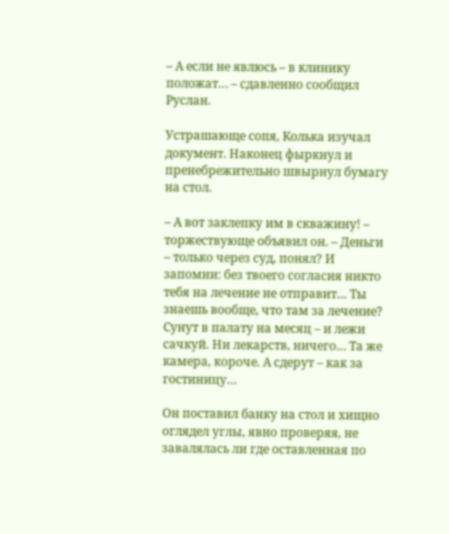– А если не явлюсь – в клинику положат… – сдавленно сообщил Руслан.

Устрашающе сопя, Колька изучал документ. Наконец фыркнул и пренебрежительно швырнул бумагу на стол.

– А вот заклепку им в скважину! – торжествующе объявил он. – Деньги – только через суд, понял? И запомни: без твоего согласия никто тебя на лечение не отправит… Ты знаешь вообще, что там за лечение? Сунут в палату на месяц – и лежи сачкуй. Ни лекарств, ничего… Та же камера, короче. А сдерут – как за гостиницу…

Он поставил банку на стол и хищно оглядел углы, явно проверяя, не завалялась ли где оставленная по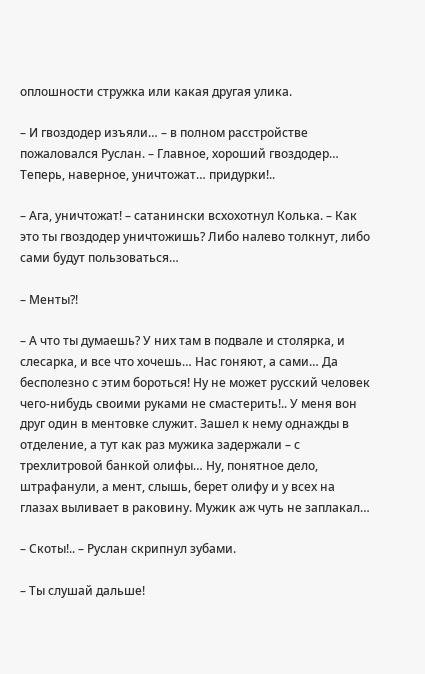оплошности стружка или какая другая улика.

– И гвоздодер изъяли… – в полном расстройстве пожаловался Руслан. – Главное, хороший гвоздодер… Теперь, наверное, уничтожат… придурки!..

– Ага, уничтожат! – сатанински всхохотнул Колька. – Как это ты гвоздодер уничтожишь? Либо налево толкнут, либо сами будут пользоваться…

– Менты?!

– А что ты думаешь? У них там в подвале и столярка, и слесарка, и все что хочешь… Нас гоняют, а сами… Да бесполезно с этим бороться! Ну не может русский человек чего-нибудь своими руками не смастерить!.. У меня вон друг один в ментовке служит. Зашел к нему однажды в отделение, а тут как раз мужика задержали – с трехлитровой банкой олифы… Ну, понятное дело, штрафанули, а мент, слышь, берет олифу и у всех на глазах выливает в раковину. Мужик аж чуть не заплакал…

– Скоты!.. – Руслан скрипнул зубами.

– Ты слушай дальше!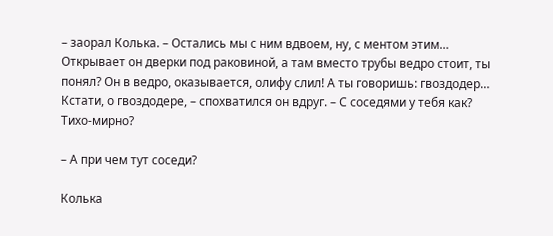– заорал Колька. – Остались мы с ним вдвоем, ну, с ментом этим… Открывает он дверки под раковиной, а там вместо трубы ведро стоит, ты понял? Он в ведро, оказывается, олифу слил! А ты говоришь: гвоздодер… Кстати, о гвоздодере, – спохватился он вдруг. – С соседями у тебя как? Тихо-мирно?

– А при чем тут соседи?

Колька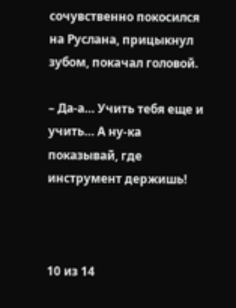сочувственно покосился на Руслана, прицыкнул зубом, покачал головой.

– Да-а… Учить тебя еще и учить… А ну-ка показывай, где инструмент держишь!



10 из 14